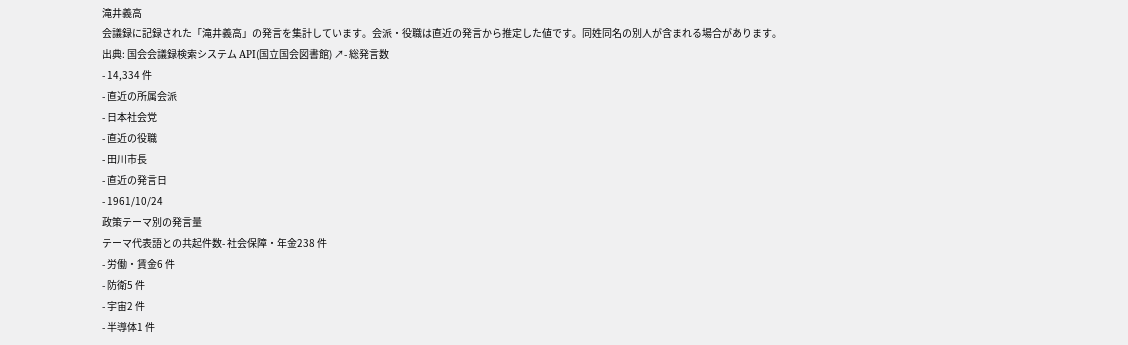滝井義高
会議録に記録された「滝井義高」の発言を集計しています。会派・役職は直近の発言から推定した値です。同姓同名の別人が含まれる場合があります。
出典: 国会会議録検索システム API(国立国会図書館) ↗- 総発言数
- 14,334 件
- 直近の所属会派
- 日本社会党
- 直近の役職
- 田川市長
- 直近の発言日
- 1961/10/24
政策テーマ別の発言量
テーマ代表語との共起件数- 社会保障・年金238 件
- 労働・賃金6 件
- 防衛5 件
- 宇宙2 件
- 半導体1 件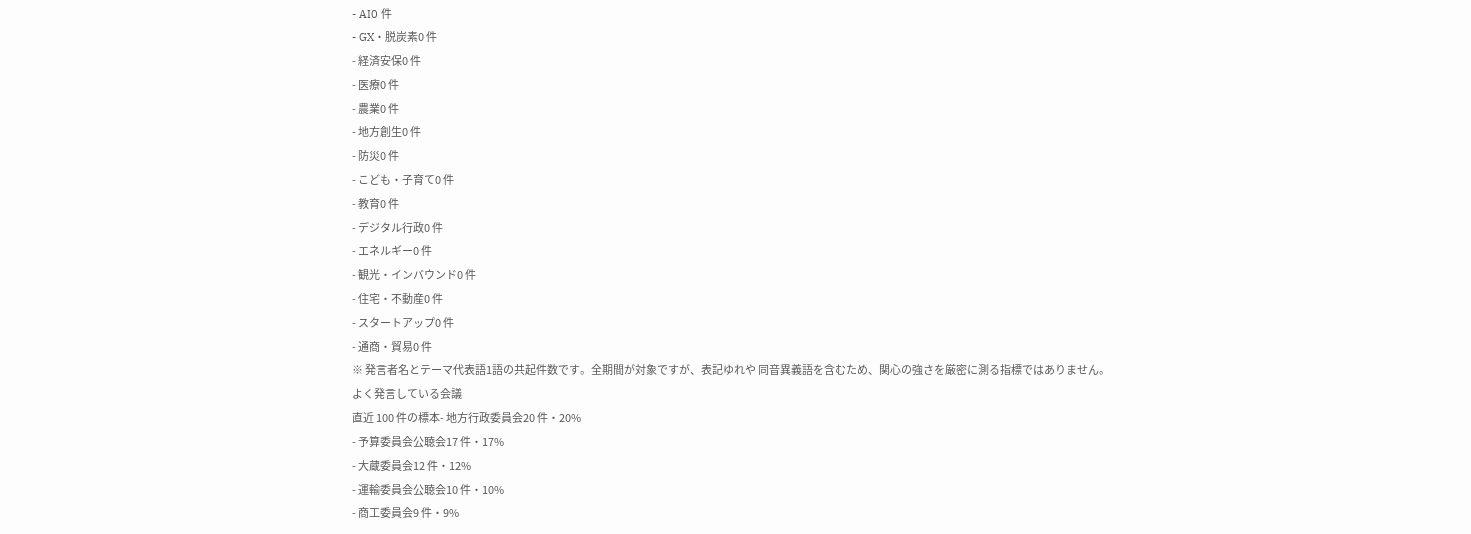- AI0 件
- GX・脱炭素0 件
- 経済安保0 件
- 医療0 件
- 農業0 件
- 地方創生0 件
- 防災0 件
- こども・子育て0 件
- 教育0 件
- デジタル行政0 件
- エネルギー0 件
- 観光・インバウンド0 件
- 住宅・不動産0 件
- スタートアップ0 件
- 通商・貿易0 件
※ 発言者名とテーマ代表語1語の共起件数です。全期間が対象ですが、表記ゆれや 同音異義語を含むため、関心の強さを厳密に測る指標ではありません。
よく発言している会議
直近 100 件の標本- 地方行政委員会20 件・20%
- 予算委員会公聴会17 件・17%
- 大蔵委員会12 件・12%
- 運輸委員会公聴会10 件・10%
- 商工委員会9 件・9%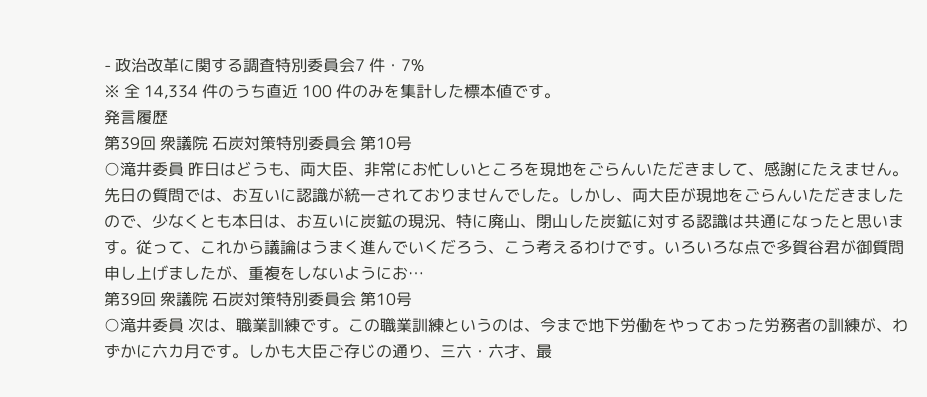- 政治改革に関する調査特別委員会7 件・7%
※ 全 14,334 件のうち直近 100 件のみを集計した標本値です。
発言履歴
第39回 衆議院 石炭対策特別委員会 第10号
○滝井委員 昨日はどうも、両大臣、非常にお忙しいところを現地をごらんいただきまして、感謝にたえません。先日の質問では、お互いに認識が統一されておりませんでした。しかし、両大臣が現地をごらんいただきましたので、少なくとも本日は、お互いに炭鉱の現況、特に廃山、閉山した炭鉱に対する認識は共通になったと思います。従って、これから議論はうまく進んでいくだろう、こう考えるわけです。いろいろな点で多賀谷君が御質問申し上げましたが、重複をしないようにお…
第39回 衆議院 石炭対策特別委員会 第10号
○滝井委員 次は、職業訓練です。この職業訓練というのは、今まで地下労働をやっておった労務者の訓練が、わずかに六カ月です。しかも大臣ご存じの通り、三六・六才、最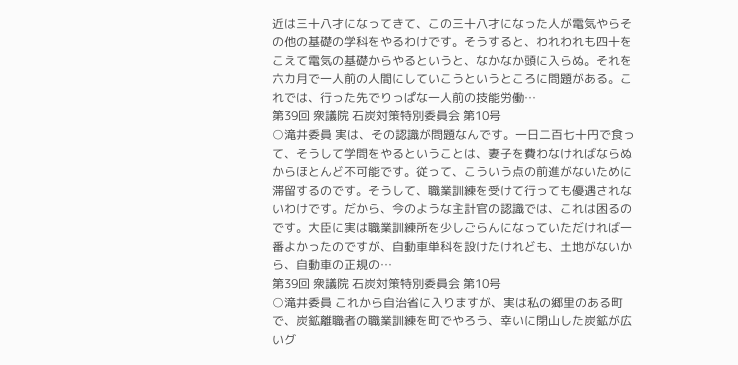近は三十八才になってきて、この三十八才になった人が電気やらその他の基礎の学科をやるわけです。そうすると、われわれも四十をこえて電気の基礎からやるというと、なかなか頭に入らぬ。それを六カ月で一人前の人間にしていこうというところに問題がある。これでは、行った先でりっぱな一人前の技能労働…
第39回 衆議院 石炭対策特別委員会 第10号
○滝井委員 実は、その認識が問題なんです。一日二百七十円で食って、そうして学問をやるということは、妻子を費わなければならぬからほとんど不可能です。従って、こういう点の前進がないために滞留するのです。そうして、職業訓練を受けて行っても優遇されないわけです。だから、今のような主計官の認識では、これは困るのです。大臣に実は職業訓練所を少しごらんになっていただければ一番よかったのですが、自動車単科を設けたけれども、土地がないから、自動車の正規の…
第39回 衆議院 石炭対策特別委員会 第10号
○滝井委員 これから自治省に入りますが、実は私の郷里のある町で、炭鉱離職者の職業訓練を町でやろう、幸いに閉山した炭鉱が広いグ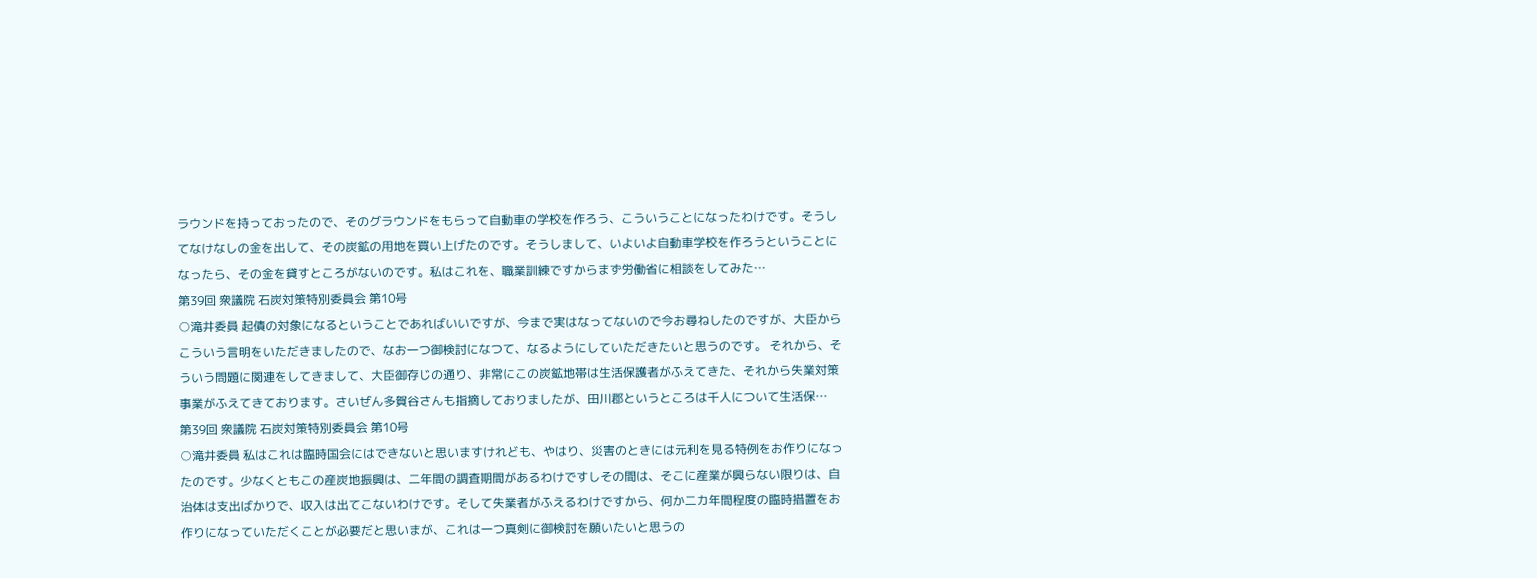ラウンドを持っておったので、そのグラウンドをもらって自動車の学校を作ろう、こういうことになったわけです。そうしてなけなしの金を出して、その炭鉱の用地を買い上げたのです。そうしまして、いよいよ自動車学校を作ろうということになったら、その金を貸すところがないのです。私はこれを、職業訓練ですからまず労働省に相談をしてみた…
第39回 衆議院 石炭対策特別委員会 第10号
○滝井委員 起債の対象になるということであればいいですが、今まで実はなってないので今お尋ねしたのですが、大臣からこういう言明をいただきましたので、なお一つ御検討になつて、なるようにしていただきたいと思うのです。 それから、そういう問題に関連をしてきまして、大臣御存じの通り、非常にこの炭鉱地帯は生活保護者がふえてきた、それから失業対策事業がふえてきております。さいぜん多賀谷さんも指摘しておりましたが、田川郡というところは千人について生活保…
第39回 衆議院 石炭対策特別委員会 第10号
○滝井委員 私はこれは臨時国会にはできないと思いますけれども、やはり、災害のときには元利を見る特例をお作りになったのです。少なくともこの産炭地振興は、二年間の調査期間があるわけですしその間は、そこに産業が興らない限りは、自治体は支出ばかりで、収入は出てこないわけです。そして失業者がふえるわけですから、何か二カ年間程度の臨時措置をお作りになっていただくことが必要だと思いまが、これは一つ真剣に御検討を願いたいと思うの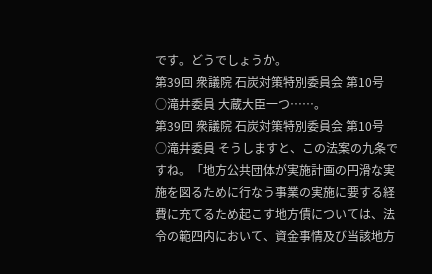です。どうでしょうか。
第39回 衆議院 石炭対策特別委員会 第10号
○滝井委員 大蔵大臣一つ……。
第39回 衆議院 石炭対策特別委員会 第10号
○滝井委員 そうしますと、この法案の九条ですね。「地方公共団体が実施計画の円滑な実施を図るために行なう事業の実施に要する経費に充てるため起こす地方債については、法令の範四内において、資金事情及び当該地方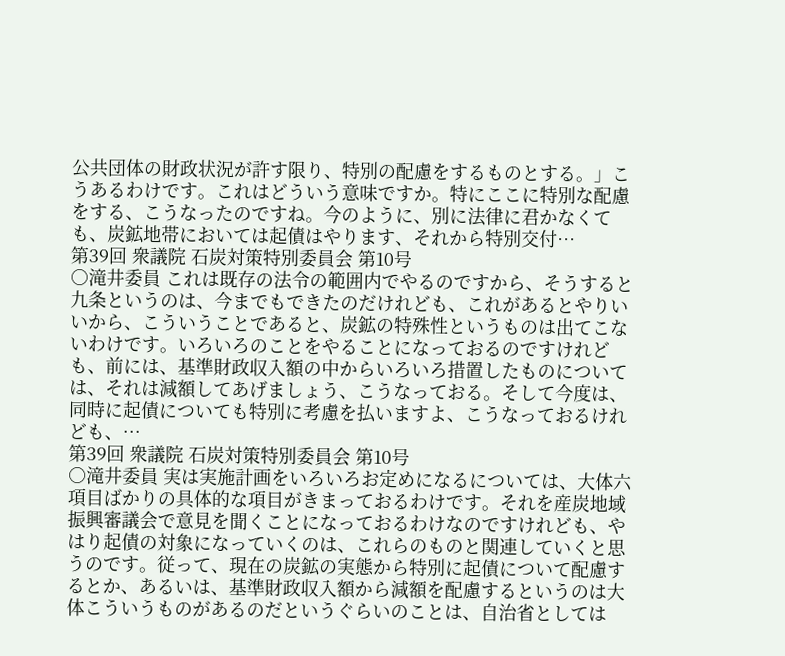公共団体の財政状況が許す限り、特別の配慮をするものとする。」こうあるわけです。これはどういう意味ですか。特にここに特別な配慮をする、こうなったのですね。今のように、別に法律に君かなくても、炭鉱地帯においては起債はやります、それから特別交付…
第39回 衆議院 石炭対策特別委員会 第10号
○滝井委員 これは既存の法令の範囲内でやるのですから、そうすると九条というのは、今までもできたのだけれども、これがあるとやりいいから、こういうことであると、炭鉱の特殊性というものは出てこないわけです。いろいろのことをやることになっておるのですけれども、前には、基準財政収入額の中からいろいろ措置したものについては、それは減額してあげましょう、こうなっておる。そして今度は、同時に起債についても特別に考慮を払いますよ、こうなっておるけれども、…
第39回 衆議院 石炭対策特別委員会 第10号
○滝井委員 実は実施計画をいろいろお定めになるについては、大体六項目ばかりの具体的な項目がきまっておるわけです。それを産炭地域振興審議会で意見を聞くことになっておるわけなのですけれども、やはり起債の対象になっていくのは、これらのものと関連していくと思うのです。従って、現在の炭鉱の実態から特別に起債について配慮するとか、あるいは、基準財政収入額から減額を配慮するというのは大体こういうものがあるのだというぐらいのことは、自治省としては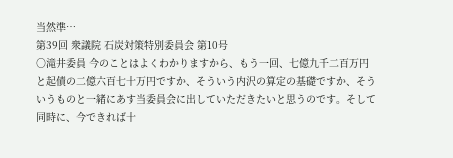当然準…
第39回 衆議院 石炭対策特別委員会 第10号
○滝井委員 今のことはよくわかりますから、もう一回、七億九千二百万円と起債の二億六百七十万円ですか、そういう内沢の算定の基礎ですか、そういうものと一緒にあす当委員会に出していただきたいと思うのです。そして同時に、今できれば十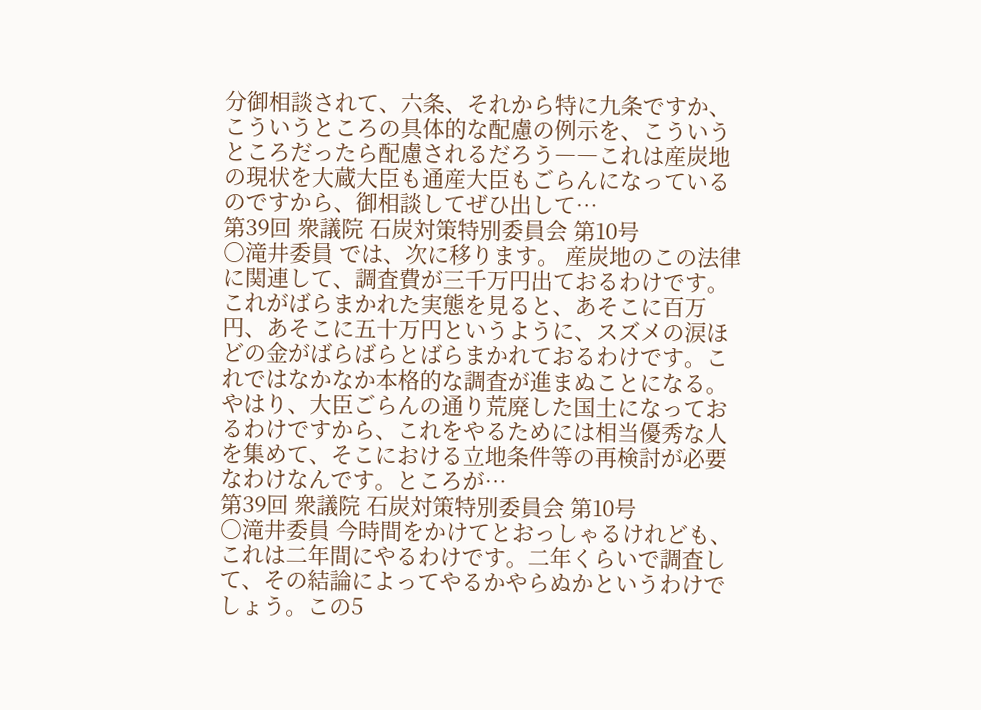分御相談されて、六条、それから特に九条ですか、こういうところの具体的な配慮の例示を、こういうところだったら配慮されるだろう――これは産炭地の現状を大蔵大臣も通産大臣もごらんになっているのですから、御相談してぜひ出して…
第39回 衆議院 石炭対策特別委員会 第10号
○滝井委員 では、次に移ります。 産炭地のこの法律に関連して、調査費が三千万円出ておるわけです。これがばらまかれた実態を見ると、あそこに百万円、あそこに五十万円というように、スズメの涙ほどの金がばらばらとばらまかれておるわけです。これではなかなか本格的な調査が進まぬことになる。やはり、大臣ごらんの通り荒廃した国土になっておるわけですから、これをやるためには相当優秀な人を集めて、そこにおける立地条件等の再検討が必要なわけなんです。ところが…
第39回 衆議院 石炭対策特別委員会 第10号
○滝井委員 今時間をかけてとおっしゃるけれども、これは二年間にやるわけです。二年くらいで調査して、その結論によってやるかやらぬかというわけでしょう。この5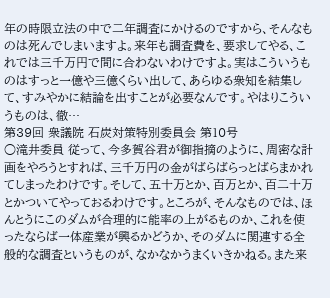年の時限立法の中で二年調査にかけるのですから、そんなものは死んでしまいますよ。来年も調査費を、要求してやる、これでは三千万円で間に合わないわけですよ。実はこういうものはすっと一億や三億くらい出して、あらゆる衆知を結集して、すみやかに結論を出すことが必要なんです。やはりこういうものは、徹…
第39回 衆議院 石炭対策特別委員会 第10号
○滝井委員 従って、今多賀谷君が御指摘のように、周密な計画をやろうとすれば、三千万円の金がばらばらっとばらまかれてしまったわけです。そして、五十万とか、百万とか、百二十万とかついてやっておるわけです。ところが、そんなものでは、ほんとうにこのダムが合理的に能率の上がるものか、これを使ったならば一体産業が興るかどうか、そのダムに関連する全般的な調査というものが、なかなかうまくいきかねる。また来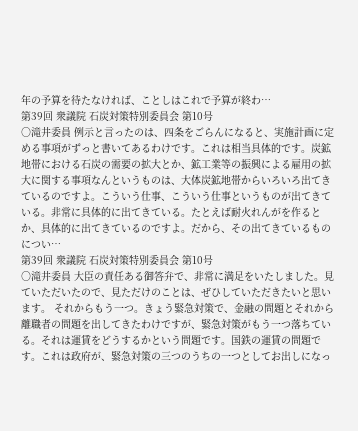年の予算を待たなければ、ことしはこれで予算が終わ…
第39回 衆議院 石炭対策特別委員会 第10号
○滝井委員 例示と言ったのは、四条をごらんになると、実施計画に定める事項がずっと書いてあるわけです。これは相当具体的です。炭鉱地帯における石炭の需要の拡大とか、鉱工業等の振興による雇用の拡大に関する事項なんというものは、大体炭鉱地帯からいろいろ出てきているのですよ。こういう仕事、こういう仕事というものが出てきている。非常に具体的に出てきている。たとえば耐火れんがを作るとか、具体的に出てきているのですよ。だから、その出てきているものについ…
第39回 衆議院 石炭対策特別委員会 第10号
○滝井委員 大臣の責任ある御答弁で、非常に満足をいたしました。見ていただいたので、見ただけのことは、ぜひしていただきたいと思います。 それからもう一つ。きょう緊急対策で、金融の問題とそれから離職者の問題を出してきたわけですが、緊急対策がもう一つ落ちている。それは運賃をどうするかという問題です。国鉄の運賃の問題です。これは政府が、緊急対策の三つのうちの一つとしてお出しになっ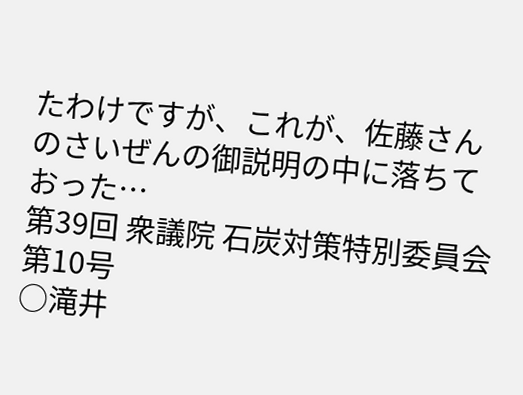たわけですが、これが、佐藤さんのさいぜんの御説明の中に落ちておった…
第39回 衆議院 石炭対策特別委員会 第10号
○滝井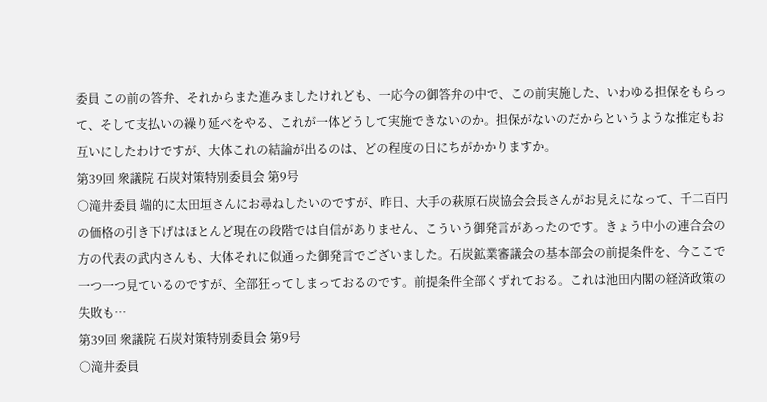委員 この前の答弁、それからまた進みましたけれども、一応今の御答弁の中で、この前実施した、いわゆる担保をもらって、そして支払いの繰り延べをやる、これが一体どうして実施できないのか。担保がないのだからというような推定もお互いにしたわけですが、大体これの結論が出るのは、どの程度の日にちがかかりますか。
第39回 衆議院 石炭対策特別委員会 第9号
○滝井委員 端的に太田垣さんにお尋ねしたいのですが、昨日、大手の萩原石炭協会会長さんがお見えになって、千二百円の価格の引き下げはほとんど現在の段階では自信がありません、こういう御発言があったのです。きょう中小の連合会の方の代表の武内さんも、大体それに似通った御発言でございました。石炭鉱業審議会の基本部会の前提条件を、今ここで一つ一つ見ているのですが、全部狂ってしまっておるのです。前提条件全部くずれておる。これは池田内閣の経済政策の失敗も…
第39回 衆議院 石炭対策特別委員会 第9号
○滝井委員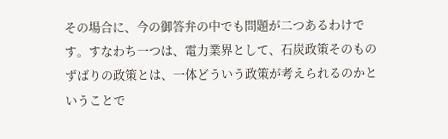その場合に、今の御答弁の中でも問題が二つあるわけです。すなわち一つは、電力業界として、石炭政策そのものずばりの政策とは、一体どういう政策が考えられるのかということで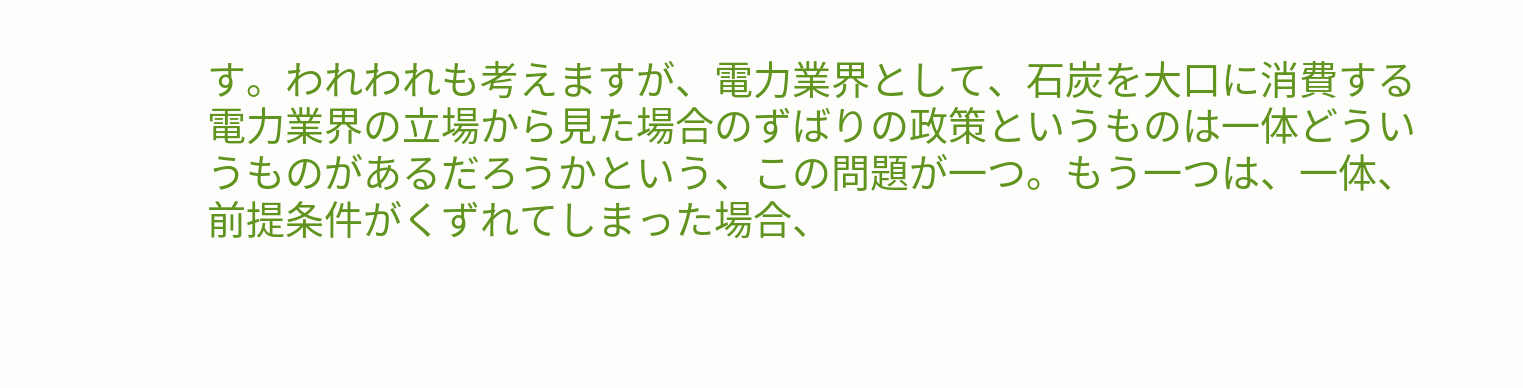す。われわれも考えますが、電力業界として、石炭を大口に消費する電力業界の立場から見た場合のずばりの政策というものは一体どういうものがあるだろうかという、この問題が一つ。もう一つは、一体、前提条件がくずれてしまった場合、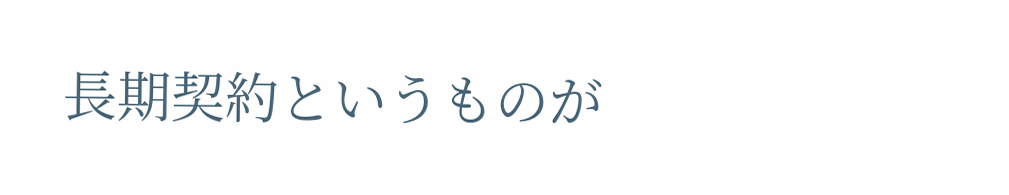長期契約というものが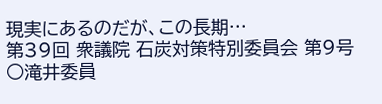現実にあるのだが、この長期…
第39回 衆議院 石炭対策特別委員会 第9号
○滝井委員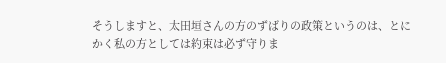そうしますと、太田垣さんの方のずばりの政策というのは、とにかく私の方としては約束は必ず守りま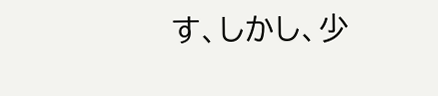す、しかし、少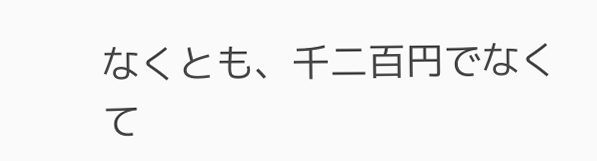なくとも、千二百円でなくて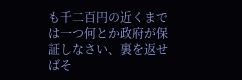も千二百円の近くまでは一つ何とか政府が保証しなさい、裏を返せばそ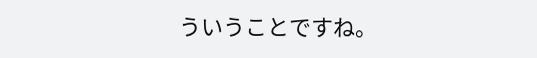ういうことですね。